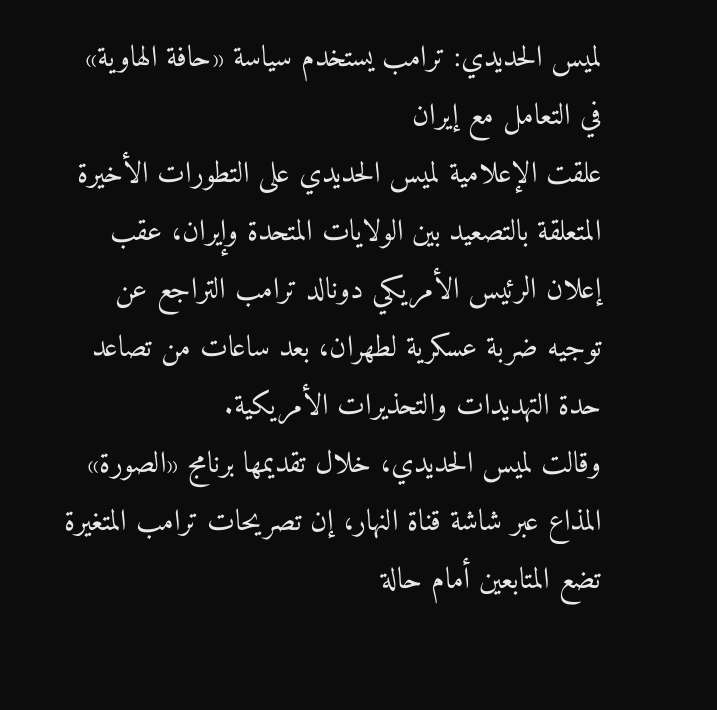لميس الحديدي: ترامب يستخدم سياسة «حافة الهاوية» في التعامل مع إيران
علقت الإعلامية لميس الحديدي على التطورات الأخيرة المتعلقة بالتصعيد بين الولايات المتحدة وإيران، عقب إعلان الرئيس الأمريكي دونالد ترامب التراجع عن توجيه ضربة عسكرية لطهران، بعد ساعات من تصاعد حدة التهديدات والتحذيرات الأمريكية.
وقالت لميس الحديدي، خلال تقديمها برنامج «الصورة» المذاع عبر شاشة قناة النهار، إن تصريحات ترامب المتغيرة تضع المتابعين أمام حالة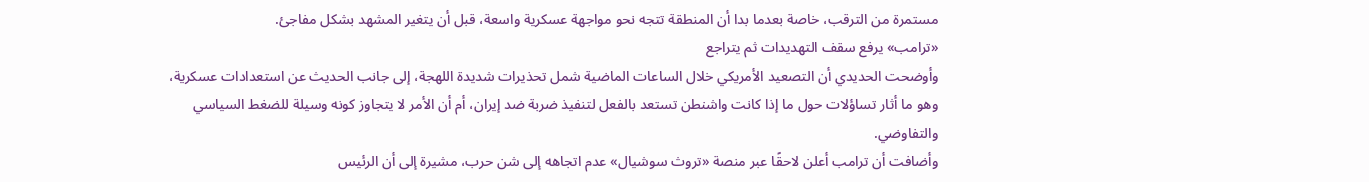مستمرة من الترقب، خاصة بعدما بدا أن المنطقة تتجه نحو مواجهة عسكرية واسعة، قبل أن يتغير المشهد بشكل مفاجئ.
«ترامب» يرفع سقف التهديدات ثم يتراجع
وأوضحت الحديدي أن التصعيد الأمريكي خلال الساعات الماضية شمل تحذيرات شديدة اللهجة، إلى جانب الحديث عن استعدادات عسكرية، وهو ما أثار تساؤلات حول ما إذا كانت واشنطن تستعد بالفعل لتنفيذ ضربة ضد إيران، أم أن الأمر لا يتجاوز كونه وسيلة للضغط السياسي والتفاوضي.
وأضافت أن ترامب أعلن لاحقًا عبر منصة «تروث سوشيال» عدم اتجاهه إلى شن حرب، مشيرة إلى أن الرئيس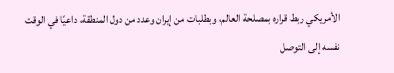الأمريكي ربط قراره بمصلحة العالم، وبطلبات من إيران وعدد من دول المنطقة، داعيًا في الوقت نفسه إلى التوصل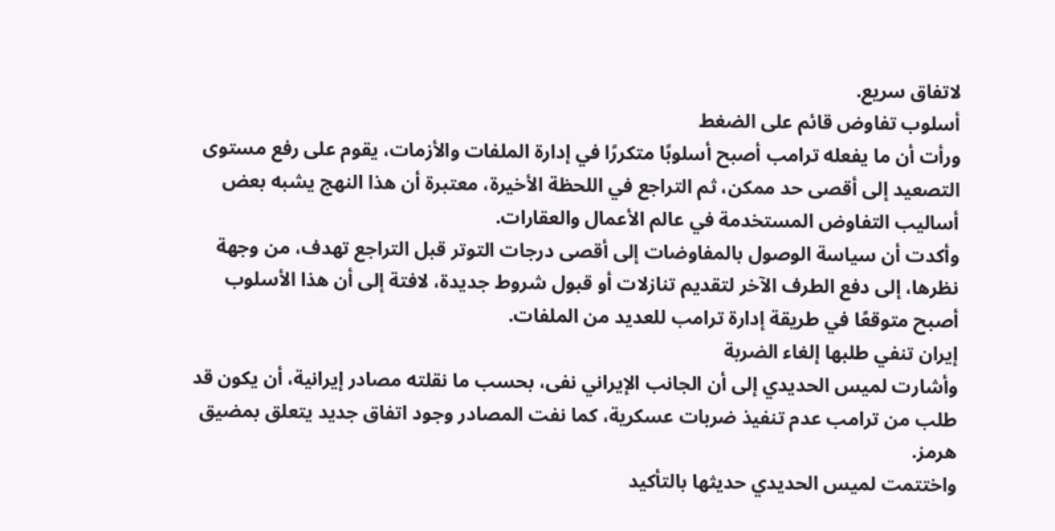لاتفاق سريع.
أسلوب تفاوض قائم على الضغط
ورأت أن ما يفعله ترامب أصبح أسلوبًا متكررًا في إدارة الملفات والأزمات، يقوم على رفع مستوى التصعيد إلى أقصى حد ممكن، ثم التراجع في اللحظة الأخيرة، معتبرة أن هذا النهج يشبه بعض أساليب التفاوض المستخدمة في عالم الأعمال والعقارات.
وأكدت أن سياسة الوصول بالمفاوضات إلى أقصى درجات التوتر قبل التراجع تهدف، من وجهة نظرها، إلى دفع الطرف الآخر لتقديم تنازلات أو قبول شروط جديدة، لافتة إلى أن هذا الأسلوب أصبح متوقعًا في طريقة إدارة ترامب للعديد من الملفات.
إيران تنفي طلبها إلغاء الضربة
وأشارت لميس الحديدي إلى أن الجانب الإيراني نفى، بحسب ما نقلته مصادر إيرانية، أن يكون قد طلب من ترامب عدم تنفيذ ضربات عسكرية، كما نفت المصادر وجود اتفاق جديد يتعلق بمضيق هرمز.
واختتمت لميس الحديدي حديثها بالتأكيد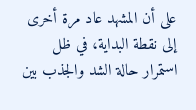على أن المشهد عاد مرة أخرى إلى نقطة البداية، في ظل استمرار حالة الشد والجذب بين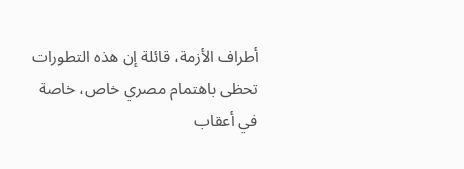أطراف الأزمة، قائلة إن هذه التطورات تحظى باهتمام مصري خاص، خاصة في أعقاب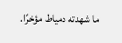ما شهدته دمياط مؤخرًا.